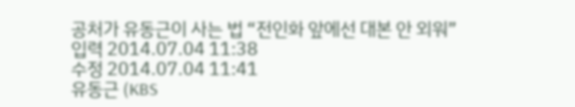공처가 유동근이 사는 법 “전인화 앞에선 대본 안 외워”
입력 2014.07.04 11:38
수정 2014.07.04 11:41
유동근 (KBS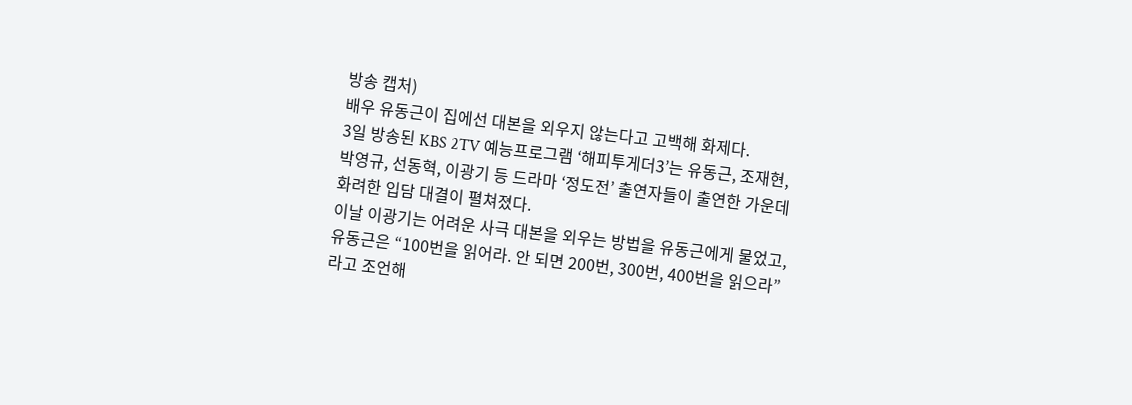방송 캡처)
배우 유동근이 집에선 대본을 외우지 않는다고 고백해 화제다.
3일 방송된 KBS 2TV 예능프로그램 ‘해피투게더3’는 유동근, 조재현, 박영규, 선동혁, 이광기 등 드라마 ‘정도전’ 출연자들이 출연한 가운데 화려한 입담 대결이 펼쳐졌다.
이날 이광기는 어려운 사극 대본을 외우는 방법을 유동근에게 물었고, 유동근은 “100번을 읽어라. 안 되면 200번, 300번, 400번을 읽으라”라고 조언해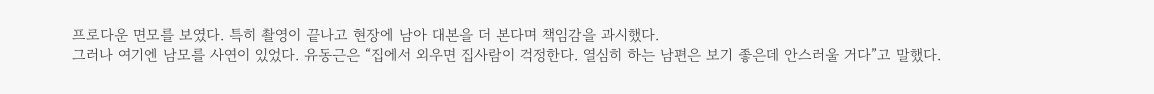프로다운 면모를 보였다. 특히 촬영이 끝나고 현장에 남아 대본을 더 본다며 책임감을 과시했다.
그러나 여기엔 남모를 사연이 있었다. 유동근은 “집에서 외우면 집사람이 걱정한다. 열심히 하는 남편은 보기 좋은데 안스러울 거다”고 말했다.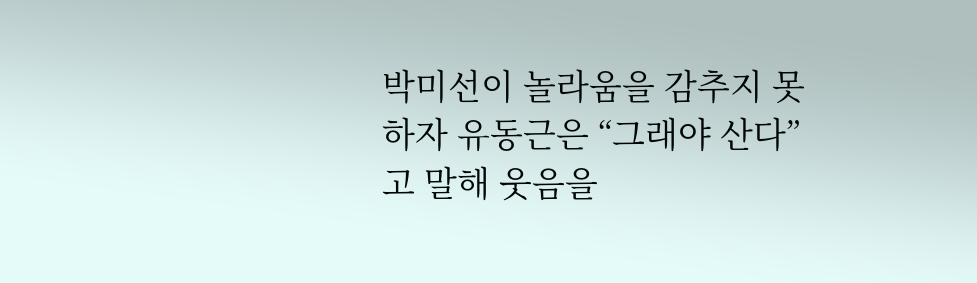박미선이 놀라움을 감추지 못하자 유동근은 “그래야 산다”고 말해 웃음을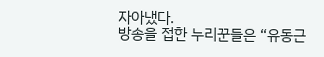자아냈다.
방송을 접한 누리꾼들은 “유동근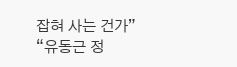잡혀 사는 건가” “유동근 정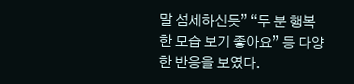말 섬세하신듯” “두 분 행복한 모습 보기 좋아요” 등 다양한 반응을 보였다.